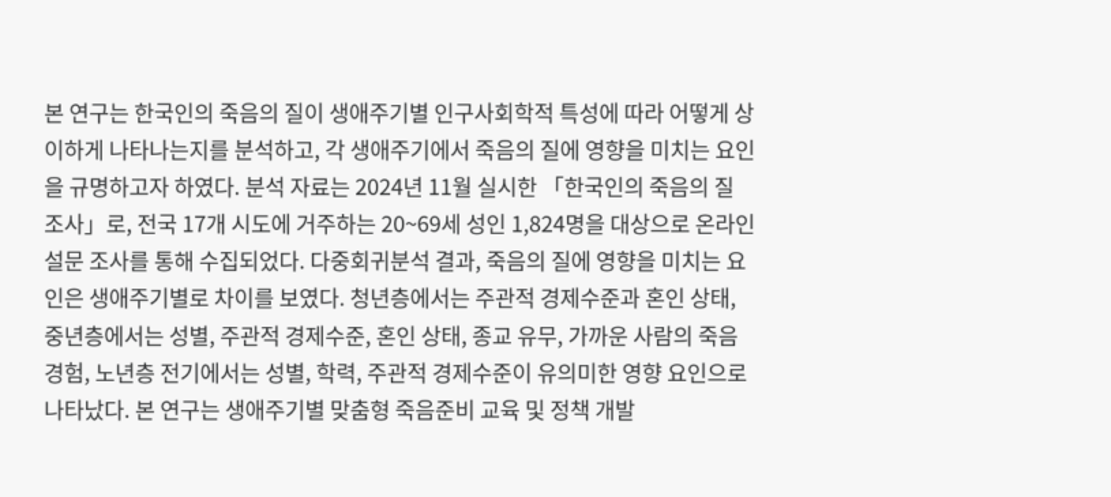본 연구는 한국인의 죽음의 질이 생애주기별 인구사회학적 특성에 따라 어떻게 상이하게 나타나는지를 분석하고, 각 생애주기에서 죽음의 질에 영향을 미치는 요인을 규명하고자 하였다. 분석 자료는 2024년 11월 실시한 「한국인의 죽음의 질 조사」로, 전국 17개 시도에 거주하는 20~69세 성인 1,824명을 대상으로 온라인 설문 조사를 통해 수집되었다. 다중회귀분석 결과, 죽음의 질에 영향을 미치는 요인은 생애주기별로 차이를 보였다. 청년층에서는 주관적 경제수준과 혼인 상태, 중년층에서는 성별, 주관적 경제수준, 혼인 상태, 종교 유무, 가까운 사람의 죽음 경험, 노년층 전기에서는 성별, 학력, 주관적 경제수준이 유의미한 영향 요인으로 나타났다. 본 연구는 생애주기별 맞춤형 죽음준비 교육 및 정책 개발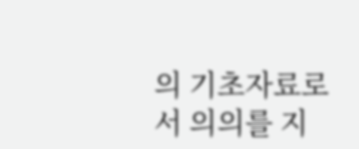의 기초자료로서 의의를 지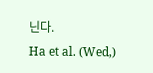닌다.
Ha et al. (Wed,)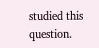studied this question.